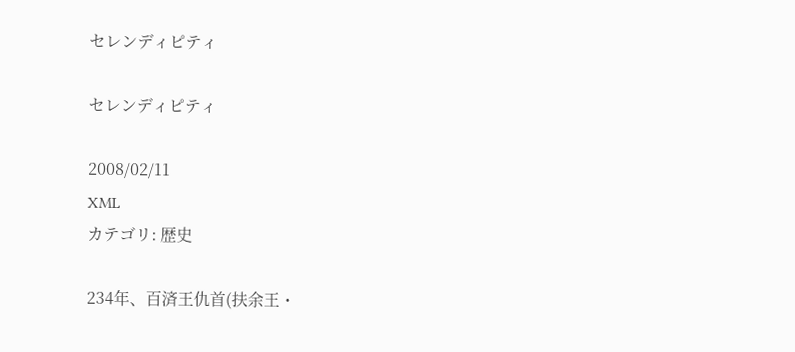セレンディピティ

セレンディピティ

2008/02/11
XML
カテゴリ: 歴史

234年、百済王仇首(扶余王・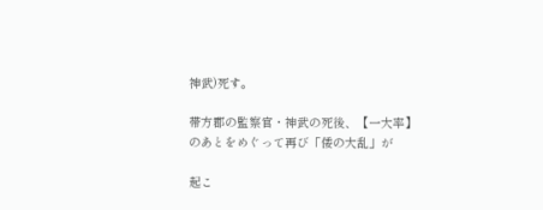神武)死す。

帯方郡の監察官・神武の死後、【一大率】のあとをめぐって再び「倭の大乱」が

起こ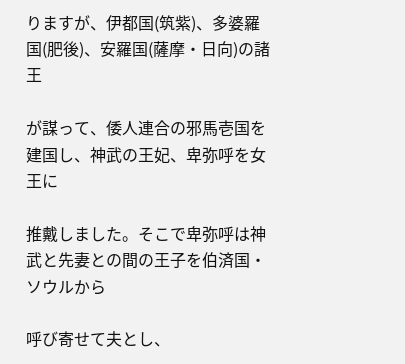りますが、伊都国(筑紫)、多婆羅国(肥後)、安羅国(薩摩・日向)の諸王

が謀って、倭人連合の邪馬壱国を建国し、神武の王妃、卑弥呼を女王に

推戴しました。そこで卑弥呼は神武と先妻との間の王子を伯済国・ソウルから

呼び寄せて夫とし、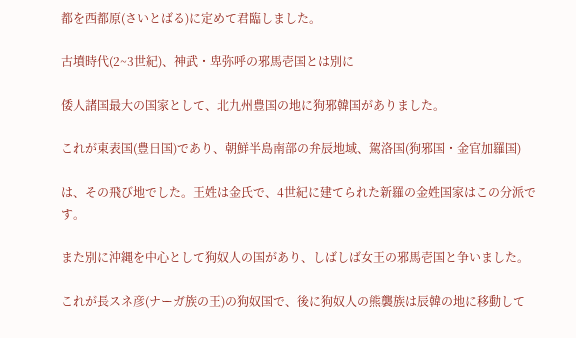都を西都原(さいとばる)に定めて君臨しました。

古墳時代(2~3世紀)、神武・卑弥呼の邪馬壱国とは別に

倭人諸国最大の国家として、北九州豊国の地に狗邪韓国がありました。

これが東表国(豊日国)であり、朝鮮半島南部の弁辰地域、駕洛国(狗邪国・金官加羅国)

は、その飛び地でした。王姓は金氏で、4世紀に建てられた新羅の金姓国家はこの分派です。

また別に沖縄を中心として狗奴人の国があり、しばしば女王の邪馬壱国と争いました。

これが長スネ彦(ナーガ族の王)の狗奴国で、後に狗奴人の熊襲族は辰韓の地に移動して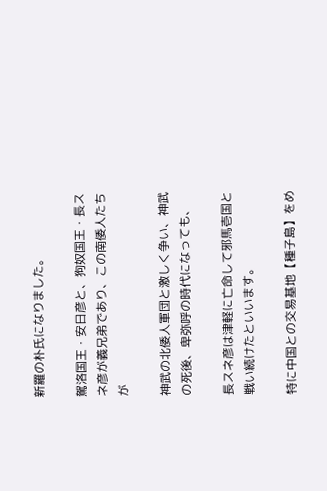新羅の朴氏になりました。

駕洛国王・安日彦と、狗奴国王・長スネ彦が義兄弟であり、この南倭人たちが

神武の北倭人軍団と激しく争い、神武の死後、卑弥呼の時代になっても、

長スネ彦は津軽に亡命して邪馬壱国と戦い続けたといいます。

特に中国との交易基地【種子島】をめ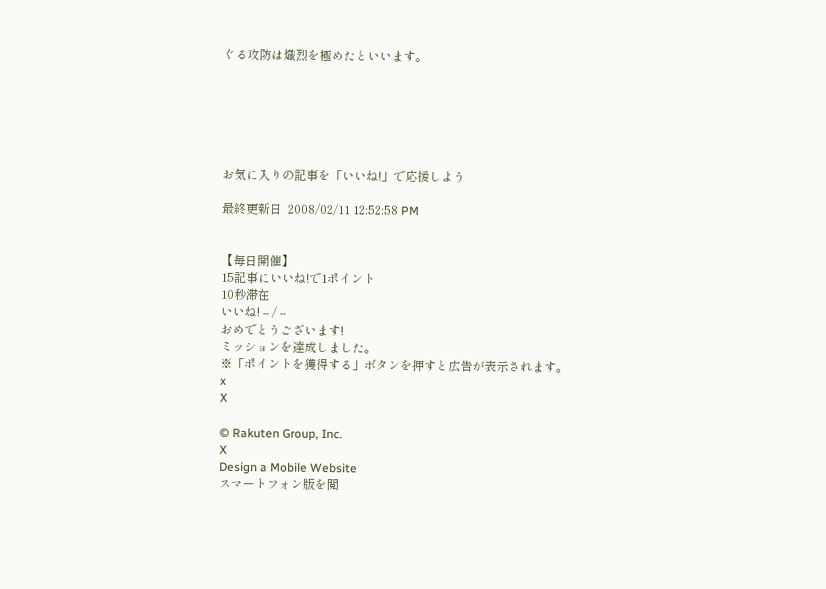ぐる攻防は熾烈を極めたといいます。






お気に入りの記事を「いいね!」で応援しよう

最終更新日  2008/02/11 12:52:58 PM


【毎日開催】
15記事にいいね!で1ポイント
10秒滞在
いいね! -- / --
おめでとうございます!
ミッションを達成しました。
※「ポイントを獲得する」ボタンを押すと広告が表示されます。
x
X

© Rakuten Group, Inc.
X
Design a Mobile Website
スマートフォン版を閲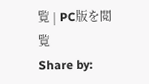覧 | PC版を閲覧
Share by: